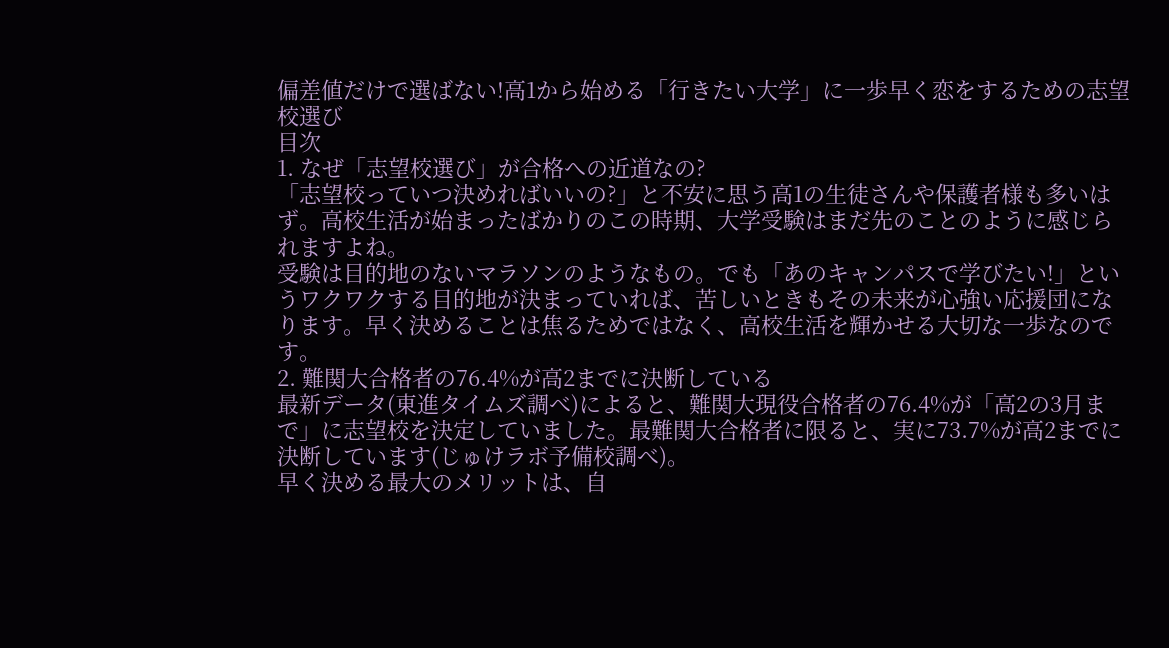偏差値だけで選ばない!高1から始める「行きたい大学」に一歩早く恋をするための志望校選び
目次
1. なぜ「志望校選び」が合格への近道なの?
「志望校っていつ決めればいいの?」と不安に思う高1の生徒さんや保護者様も多いはず。高校生活が始まったばかりのこの時期、大学受験はまだ先のことのように感じられますよね。
受験は目的地のないマラソンのようなもの。でも「あのキャンパスで学びたい!」というワクワクする目的地が決まっていれば、苦しいときもその未来が心強い応援団になります。早く決めることは焦るためではなく、高校生活を輝かせる大切な一歩なのです。
2. 難関大合格者の76.4%が高2までに決断している
最新データ(東進タイムズ調べ)によると、難関大現役合格者の76.4%が「高2の3月まで」に志望校を決定していました。最難関大合格者に限ると、実に73.7%が高2までに決断しています(じゅけラボ予備校調べ)。
早く決める最大のメリットは、自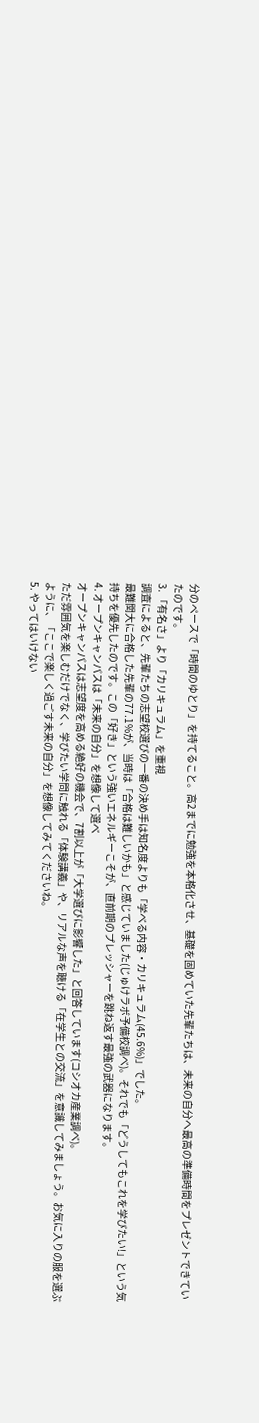分のペースで「時間のゆとり」を持てること。高2までに勉強を本格化させ、基礎を固めていた先輩たちは、未来の自分へ最高の準備時間をプレゼントできていたのです。
3. 「有名さ」より「カリキュラム」を重視
調査によると、先輩たちの志望校選びの一番の決め手は知名度よりも「学べる内容・カリキュラム(45.6%)」でした。
最難関大に合格した先輩の77.1%が、当時は「合格は難しいかも」と感じていました(じゅけラボ予備校調べ)。それでも「どうしてもこれを学びたい!」という気持ちを優先したのです。この「好き」という強いエネルギーこそが、直前期のプレッシャーを跳ね返す最強の武器になります。
4. オープンキャンパスは「未来の自分」を想像して選べ
オープンキャンパスは志望度を高める絶好の機会で、7割以上が「大学選びに影響した」と回答しています(コシオカ産業調べ)。
ただ雰囲気を楽しむだけでなく、学びたい学問に触れる「体験講義」や、リアルな声を聴ける「在学生との交流」を意識してみましょう。お気に入りの服を選ぶように、「ここで楽しく過ごす未来の自分」を想像してみてくださいね。
5. やってはいけない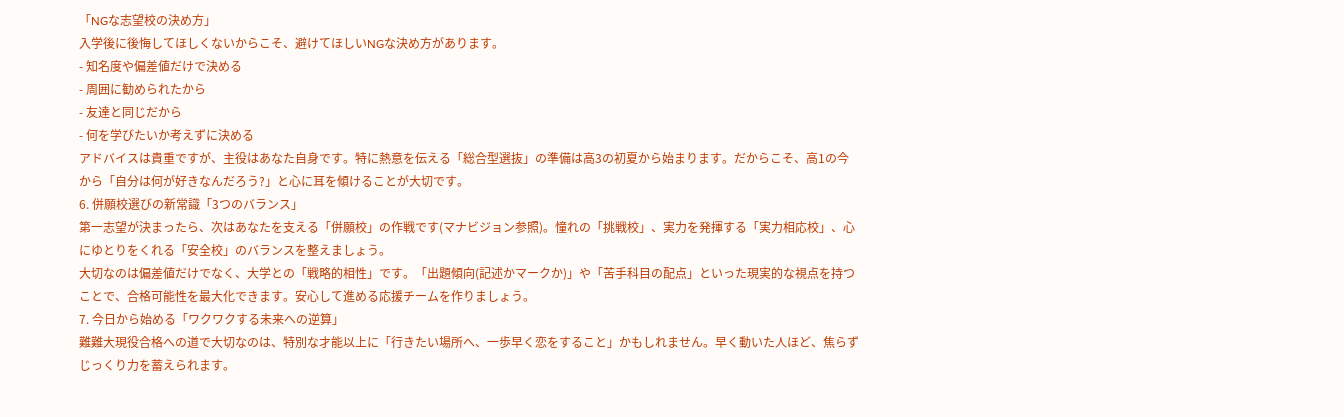「NGな志望校の決め方」
入学後に後悔してほしくないからこそ、避けてほしいNGな決め方があります。
- 知名度や偏差値だけで決める
- 周囲に勧められたから
- 友達と同じだから
- 何を学びたいか考えずに決める
アドバイスは貴重ですが、主役はあなた自身です。特に熱意を伝える「総合型選抜」の準備は高3の初夏から始まります。だからこそ、高1の今から「自分は何が好きなんだろう?」と心に耳を傾けることが大切です。
6. 併願校選びの新常識「3つのバランス」
第一志望が決まったら、次はあなたを支える「併願校」の作戦です(マナビジョン参照)。憧れの「挑戦校」、実力を発揮する「実力相応校」、心にゆとりをくれる「安全校」のバランスを整えましょう。
大切なのは偏差値だけでなく、大学との「戦略的相性」です。「出題傾向(記述かマークか)」や「苦手科目の配点」といった現実的な視点を持つことで、合格可能性を最大化できます。安心して進める応援チームを作りましょう。
7. 今日から始める「ワクワクする未来への逆算」
難難大現役合格への道で大切なのは、特別な才能以上に「行きたい場所へ、一歩早く恋をすること」かもしれません。早く動いた人ほど、焦らずじっくり力を蓄えられます。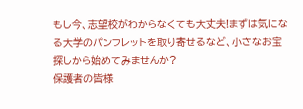もし今、志望校がわからなくても大丈夫!まずは気になる大学のパンフレットを取り寄せるなど、小さなお宝探しから始めてみませんか?
保護者の皆様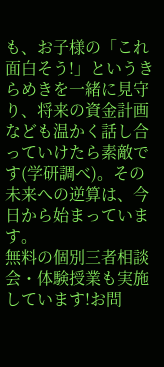も、お子様の「これ面白そう!」というきらめきを一緒に見守り、将来の資金計画なども温かく話し合っていけたら素敵です(学研調べ)。その未来への逆算は、今日から始まっています。
無料の個別三者相談会・体験授業も実施しています!お問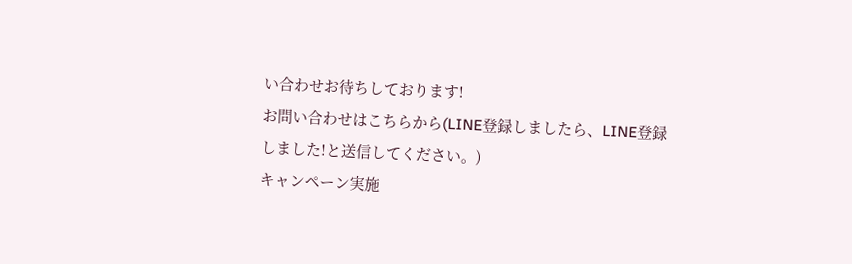い合わせお待ちしております!
お問い合わせはこちらから(LINE登録しましたら、LINE登録しました!と送信してください。)
キャンペーン実施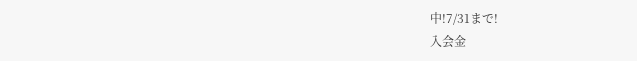中!7/31まで!
入会金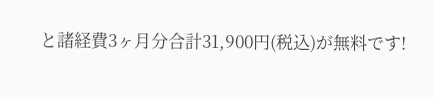と諸経費3ヶ月分合計31,900円(税込)が無料です!